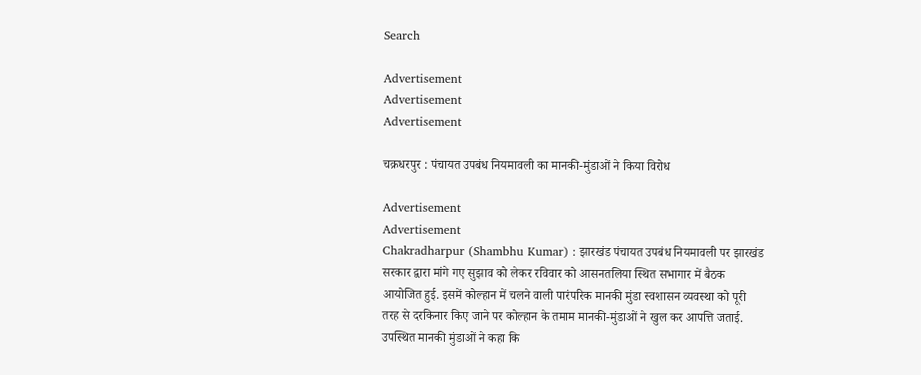Search

Advertisement
Advertisement
Advertisement

चक्रधरपुर : पंचायत उपबंध नियमावली का मानकी-मुंडाओं ने किया विरोध

Advertisement
Advertisement
Chakradharpur (Shambhu Kumar) : झारखंड पंचायत उपबंध नियमावली पर झारखंड सरकार द्वारा मांगे गए सुझाव को लेकर रविवार को आसनतलिया स्थित सभागार में बैठक आयोजित हुई. इसमें कोल्हान में चलने वाली पारंपरिक मानकी मुंडा स्वशासन व्यवस्था को पूरी तरह से दरकिनार किए जाने पर कोल्हान के तमाम मानकी-मुंडाओं ने खुल कर आपत्ति जताई. उपस्थित मानकी मुंडाओं ने कहा कि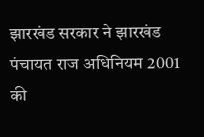झारखंड सरकार ने झारखंड पंचायत राज अधिनियम 2001 की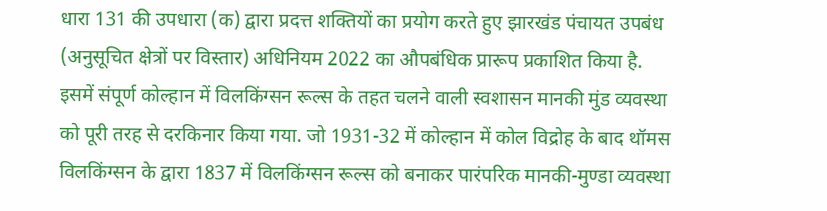धारा 131 की उपधारा (क) द्वारा प्रदत्त शक्तियों का प्रयोग करते हुए झारखंड पंचायत उपबंध (अनुसूचित क्षेत्रों पर विस्तार) अधिनियम 2022 का औपबंधिक प्रारूप प्रकाशित किया है. इसमें संपूर्ण कोल्हान में विलकिंग्सन रूल्स के तहत चलने वाली स्वशासन मानकी मुंड व्यवस्था को पूरी तरह से दरकिनार किया गया. जो 1931-32 में कोल्हान में कोल विद्रोह के बाद थॉमस विलकिंग्सन के द्वारा 1837 में विलकिंग्सन रूल्स को बनाकर पारंपरिक मानकी-मुण्डा व्यवस्था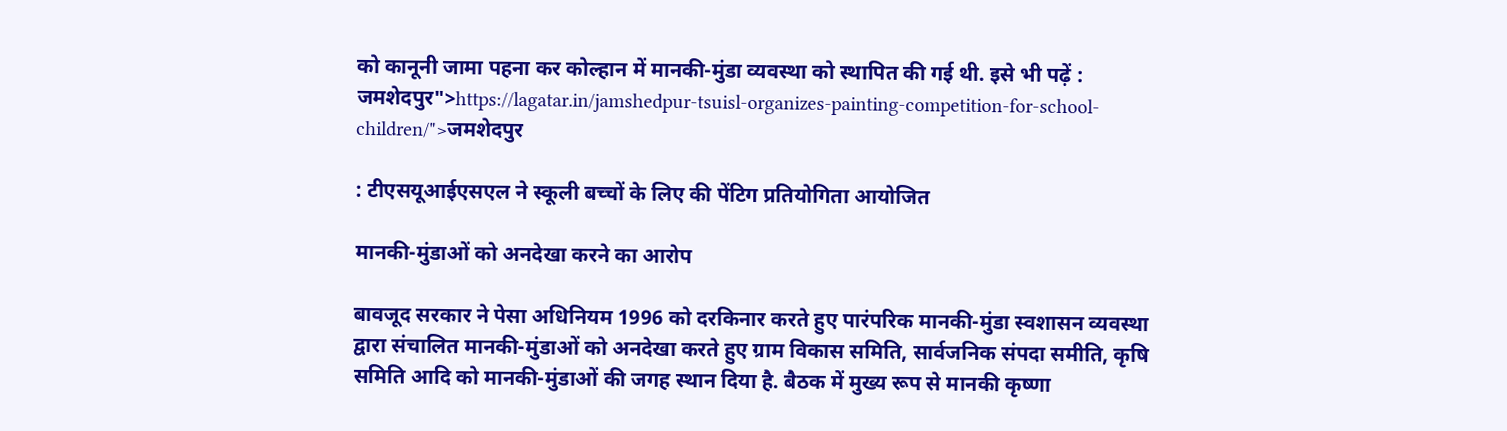को कानूनी जामा पहना कर कोल्हान में मानकी-मुंडा व्यवस्था को स्थापित की गई थी‌‌. इसे भी पढ़ें : जमशेदपुर">https://lagatar.in/jamshedpur-tsuisl-organizes-painting-competition-for-school-children/">जमशेदपुर

: टीएसयूआईएसएल ने स्कूली बच्चों के लिए की पेंटिग प्रतियोगिता आयोजित

मानकी-मुंडाओं को अनदेखा करने का आरोप

बावजूद सरकार ने पेसा अधिनियम 1996 को दरकिनार करते हुए पारंपरिक मानकी-मुंडा स्वशासन व्यवस्था द्वारा संचालित मानकी-मुंडाओं को अनदेखा करते हुए ग्राम विकास समिति, सार्वजनिक संपदा समीति, कृषि समिति आदि को मानकी-मुंडाओं की जगह स्थान दिया है. बैठक में मुख्य रूप से मानकी कृष्णा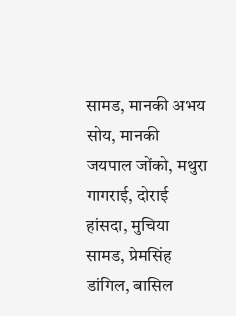सामड, मानकी अभय सोय, मानकी जयपाल जोंको, मथुरा गागराई, दोराई हांसदा, मुचिया सामड, प्रेमसिंह डांगिल, बासिल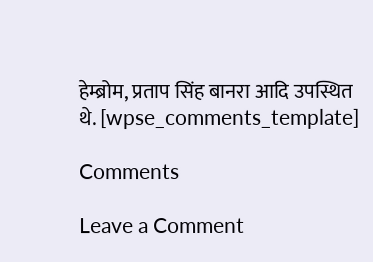हेम्ब्रोम, प्रताप सिंह बानरा आदि उपस्थित थे. [wpse_comments_template]

Comments

Leave a Comment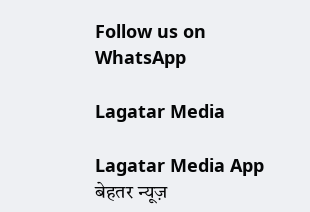Follow us on WhatsApp

Lagatar Media

Lagatar Media App
बेहतर न्यूज़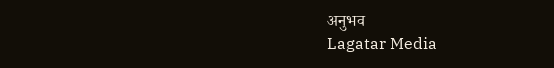अनुभव
Lagatar Media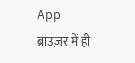App
ब्राउज़र में ही